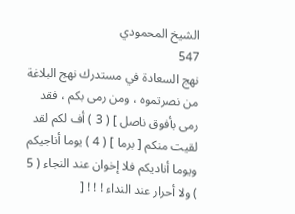الشيخ المحمودي
547
نهج السعادة في مستدرك نهج البلاغة
من نصرتموه ، ومن رمى بكم ، فقد رمى بأفوق ناصل ] ( 3 ) أف لكم لقد لقيت منكم [ برما ] ( 4 ) يوما أناجيكم ويوما أناديكم فلا إخوان عند النجاء ( 5 ) ولا أحرار عند النداء ! ! ! [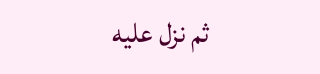ثم نزل عليه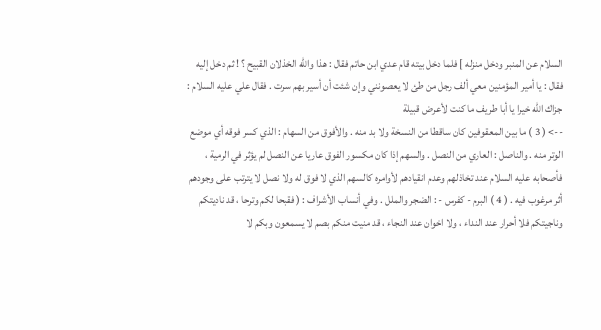السلام عن المنبر ودخل منزله ] فلما دخل بيته قام عدي ابن حاتم فقال : هذا والله الخذلان القبيح ؟ ! ثم دخل إليه فقال : يا أمير المؤمنين معي ألف رجل من طئ لا يعصونني وإن شئت أن أسير بهم سرت . فقال علي عليه السلام : جزاك الله خيرا يا أبا طريف ما كنت لأعرض قبيلة
--> ( 3 ) ما بين المعقوفين كان ساقطا من النسخة ولا بد منه . والأفوق من السهام : الذي كسر فوقه أي موضع الوتر منه . والناصل : العاري من النصل . والسهم إذا كان مكسور الفوق عاريا عن النصل لم يؤثر في الرمية ، فأصحابه عليه السلام عند تخاذلهم وعدم انقيادهم لأوامره كالسهم الذي لا فوق له ولا نصل لا يترتب على وجودهم أثر مرغوب فيه . ( 4 ) البرم - كفرس - : الضجر والملل . وفي أنساب الأشراف : ( فقبحا لكم وترحا ، قد ناديتكم وناجيتكم فلا أحرار عند النداء ، ولا اخوان عند النجاء ، قد منيت منكم بصم لا يسمعون وبكم لا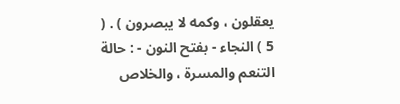يعقلون ، وكمه لا يبصرون ) . ( 5 ) النجاء - بفتح النون - : حالة التنعم والمسرة ، والخلاص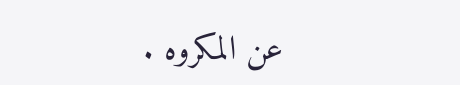عن المكروه .